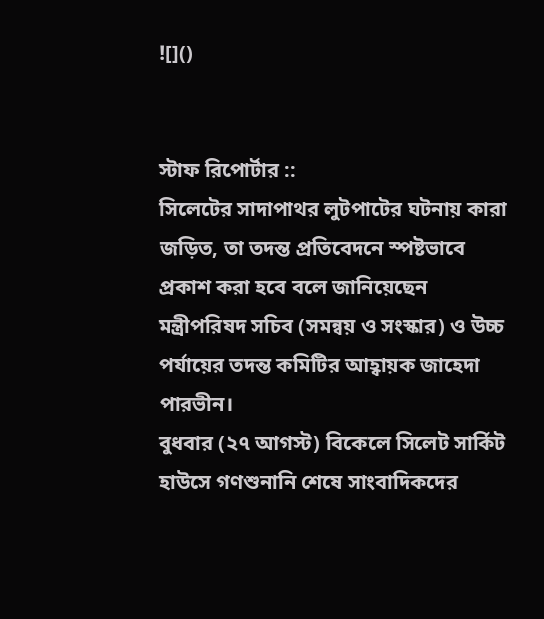![]()


স্টাফ রিপোর্টার ::
সিলেটের সাদাপাথর লুটপাটের ঘটনায় কারা জড়িত, তা তদন্ত প্রতিবেদনে স্পষ্টভাবে প্রকাশ করা হবে বলে জানিয়েছেন মন্ত্রীপরিষদ সচিব (সমন্বয় ও সংস্কার) ও উচ্চ পর্যায়ের তদন্ত কমিটির আহ্বায়ক জাহেদা পারভীন।
বুধবার (২৭ আগস্ট) বিকেলে সিলেট সার্কিট হাউসে গণশুনানি শেষে সাংবাদিকদের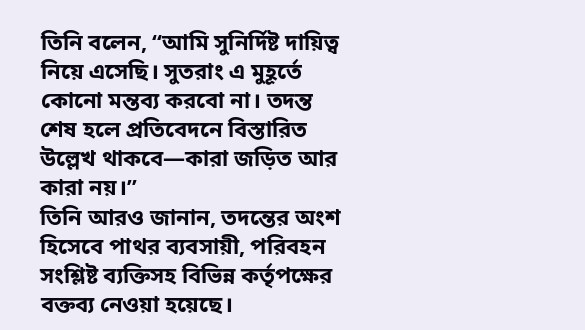তিনি বলেন, “আমি সুনির্দিষ্ট দায়িত্ব নিয়ে এসেছি। সুতরাং এ মুহূর্তে কোনো মন্তব্য করবো না। তদন্ত শেষ হলে প্রতিবেদনে বিস্তারিত উল্লেখ থাকবে—কারা জড়িত আর কারা নয়।”
তিনি আরও জানান, তদন্তের অংশ হিসেবে পাথর ব্যবসায়ী, পরিবহন সংশ্লিষ্ট ব্যক্তিসহ বিভিন্ন কর্তৃপক্ষের বক্তব্য নেওয়া হয়েছে।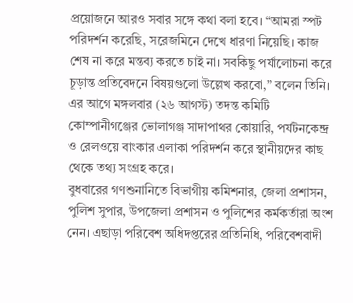প্রয়োজনে আরও সবার সঙ্গে কথা বলা হবে। “আমরা স্পট পরিদর্শন করেছি, সরেজমিনে দেখে ধারণা নিয়েছি। কাজ শেষ না করে মন্তব্য করতে চাই না। সবকিছু পর্যালোচনা করে চূড়ান্ত প্রতিবেদনে বিষয়গুলো উল্লেখ করবো,” বলেন তিনি।
এর আগে মঙ্গলবার (২৬ আগস্ট) তদন্ত কমিটি কোম্পানীগঞ্জের ভোলাগঞ্জ সাদাপাথর কোয়ারি, পর্যটনকেন্দ্র ও রেলওয়ে বাংকার এলাকা পরিদর্শন করে স্থানীয়দের কাছ থেকে তথ্য সংগ্রহ করে।
বুধবারের গণশুনানিতে বিভাগীয় কমিশনার, জেলা প্রশাসন, পুলিশ সুপার, উপজেলা প্রশাসন ও পুলিশের কর্মকর্তারা অংশ নেন। এছাড়া পরিবেশ অধিদপ্তরের প্রতিনিধি, পরিবেশবাদী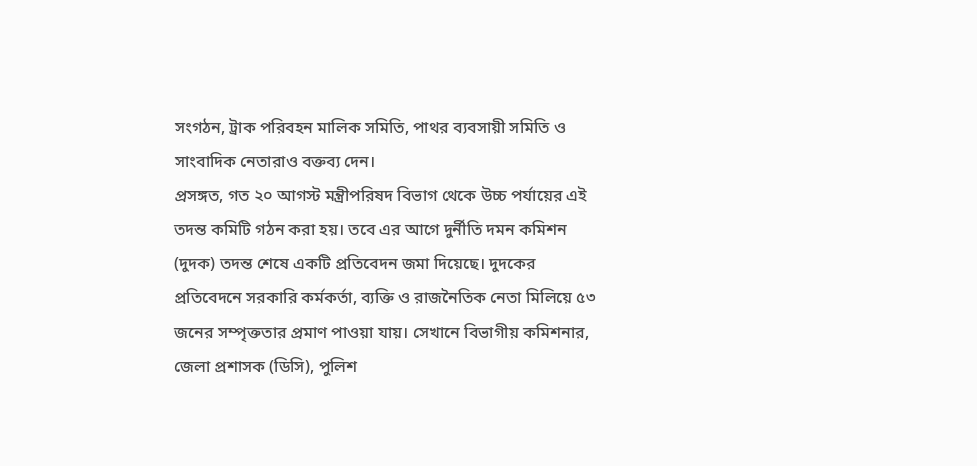সংগঠন, ট্রাক পরিবহন মালিক সমিতি, পাথর ব্যবসায়ী সমিতি ও সাংবাদিক নেতারাও বক্তব্য দেন।
প্রসঙ্গত, গত ২০ আগস্ট মন্ত্রীপরিষদ বিভাগ থেকে উচ্চ পর্যায়ের এই তদন্ত কমিটি গঠন করা হয়। তবে এর আগে দুর্নীতি দমন কমিশন (দুদক) তদন্ত শেষে একটি প্রতিবেদন জমা দিয়েছে। দুদকের প্রতিবেদনে সরকারি কর্মকর্তা, ব্যক্তি ও রাজনৈতিক নেতা মিলিয়ে ৫৩ জনের সম্পৃক্ততার প্রমাণ পাওয়া যায়। সেখানে বিভাগীয় কমিশনার, জেলা প্রশাসক (ডিসি), পুলিশ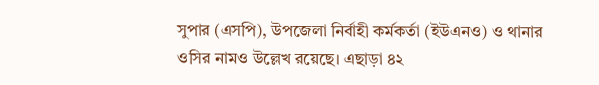সুপার (এসপি), উপজেলা নির্বাহী কর্মকর্তা (ইউএনও) ও থানার ওসির নামও উল্লেখ রয়েছে। এছাড়া ৪২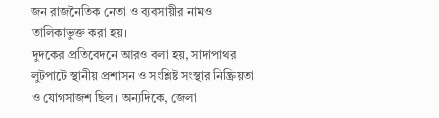জন রাজনৈতিক নেতা ও ব্যবসায়ীর নামও তালিকাভুক্ত করা হয়।
দুদকের প্রতিবেদনে আরও বলা হয়, সাদাপাথর লুটপাটে স্থানীয় প্রশাসন ও সংশ্লিষ্ট সংস্থার নিষ্ক্রিয়তা ও যোগসাজশ ছিল। অন্যদিকে, জেলা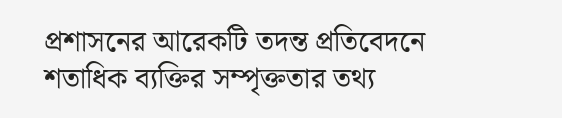প্রশাসনের আরেকটি তদন্ত প্রতিবেদনে শতাধিক ব্যক্তির সম্পৃক্ততার তথ্য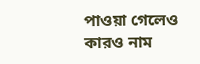পাওয়া গেলেও কারও নাম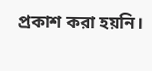প্রকাশ করা হয়নি।